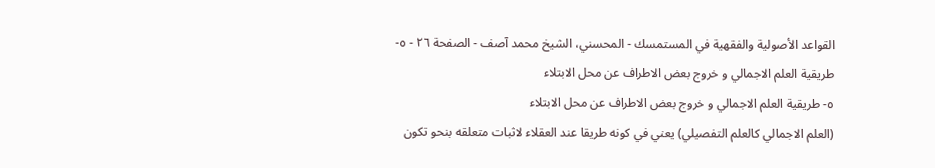القواعد الأصولية والفقهية في المستمسك - المحسني، الشيخ محمد آصف - الصفحة ٢٦ - ٥- طريقية العلم الاجمالي و خروج بعض الاطراف عن محل الابتلاء
٥- طريقية العلم الاجمالي و خروج بعض الاطراف عن محل الابتلاء
(العلم الاجمالي كالعلم التفصيلي) يعني في كونه طريقا عند العقلاء لاثبات متعلقه بنحو تكون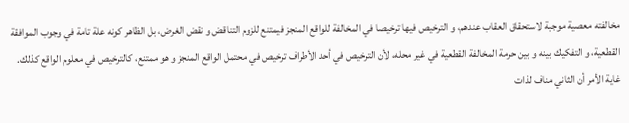مخالفته معصية موجبة لاستحقاق العقاب عندهم، و الترخيص فيها ترخيصا في المخالفة للواقع المنجز فيمتنع للزوم التناقض و نقض الغرض، بل الظاهر كونه علة تامة في وجوب الموافقة القطعية، و التفكيك بينه و بين حرمة المخالفة القطعية في غير محله، لأن الترخيص في أحد الأطراف ترخيص في محتمل الواقع المنجز و هو ممتنع، كالترخيص في معلوم الواقع كذلك. غاية الأمر أن الثاني مناف لذات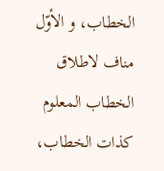الخطاب، و الأوّل مناف لاطلاق الخطاب المعلوم كذات الخطاب،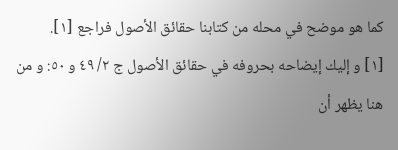كما هو موضح في محله من كتابنا حقائق الأصول فراجع [١].
[١] و إليك إيضاحه بحروفه في حقائق الأصول ج ٢/ ٤٩ و ٥٠: و من هنا يظهر أن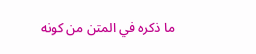ما ذكره في المتن من كونه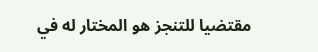مقتضيا للتنجز هو المختار له في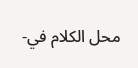محل الكلام في-